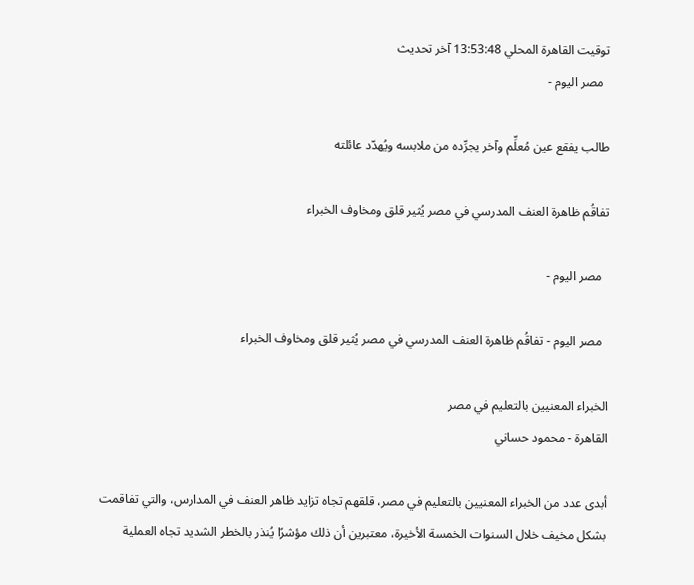توقيت القاهرة المحلي 13:53:48 آخر تحديث
  مصر اليوم -

طالب يفقع عين مُعلِّم وآخر يجرِّده من ملابسه ويُهدّد عائلته

تفاقُم ظاهرة العنف المدرسي في مصر يُثير قلق ومخاوف الخبراء

  مصر اليوم -

  مصر اليوم - تفاقُم ظاهرة العنف المدرسي في مصر يُثير قلق ومخاوف الخبراء

الخبراء المعنيين بالتعليم في مصر
القاهرة - محمود حساني

أبدى عدد من الخبراء المعنيين بالتعليم في مصر، قلقهم تجاه تزايد ظاهر العنف في المدارس، والتي تفاقمت بشكل مخيف خلال السنوات الخمسة الأخيرة، معتبرين أن ذلك مؤشرًا يُنذر بالخطر الشديد تجاه العملية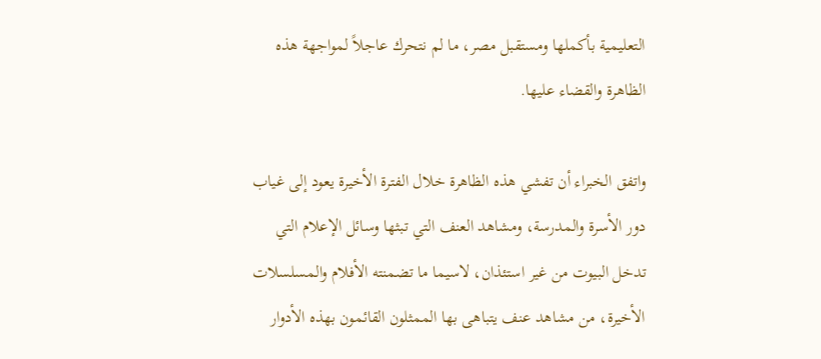التعليمية بأكملها ومستقبل مصر، ما لم نتحرك عاجلاً لمواجهة هذه الظاهرة والقضاء عليها.

واتفق الخبراء أن تفشي هذه الظاهرة خلال الفترة الأخيرة يعود إلى غياب دور الأسرة والمدرسة، ومشاهد العنف التي تبثها وسائل الإعلام التي تدخل البيوت من غير استئذان، لاسيما ما تضمنته الأفلام والمسلسلات الأخيرة، من مشاهد عنف يتباهى بها الممثلون القائمون بهذه الأدوار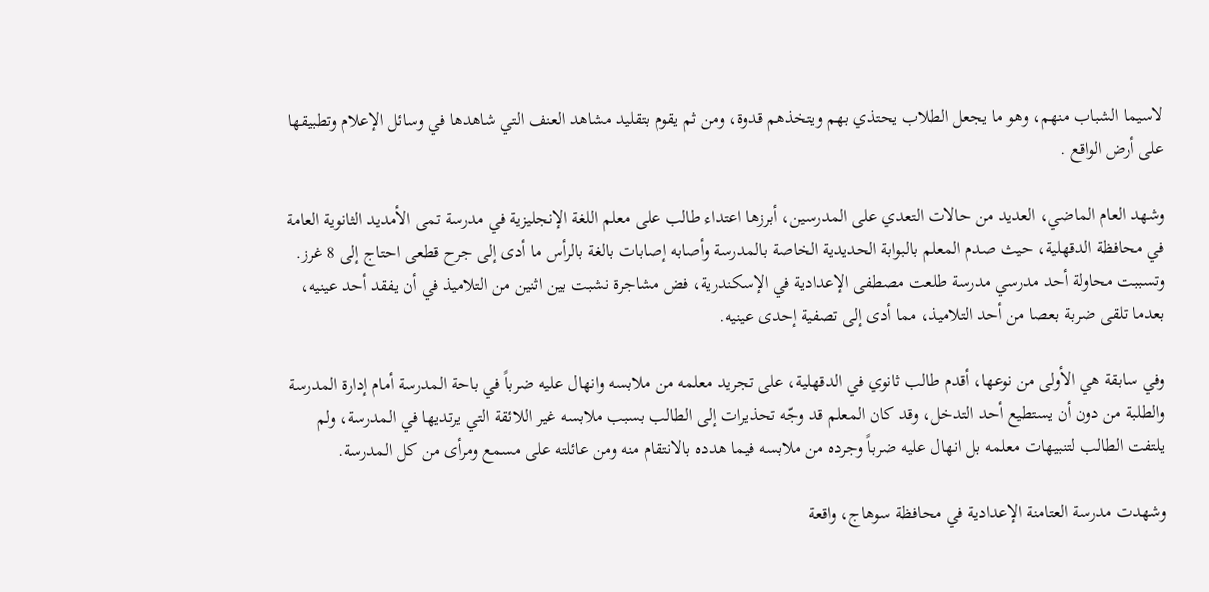لاسيما الشباب منهم، وهو ما يجعل الطلاب يحتذي بهم ويتخذهم قدوة، ومن ثم يقوم بتقليد مشاهد العنف التي شاهدها في وسائل الإعلام وتطبيقها على أرض الواقع .

وشهد العام الماضي، العديد من حالات التعدي على المدرسين، أبرزها اعتداء طالب على معلم اللغة الإنجليزية في مدرسة تمى الأمديد الثانوية العامة في محافظة الدقهلية، حيث صدم المعلم بالبوابة الحديدية الخاصة بالمدرسة وأصابه إصابات بالغة بالرأس ما أدى إلى جرح قطعى احتاج إلى 8 غرز. وتسببت محاولة أحد مدرسي مدرسة طلعت مصطفى الإعدادية في الإسكندرية، فض مشاجرة نشبت بين اثنين من التلاميذ في أن يفقد أحد عينيه، بعدما تلقى ضربة بعصا من أحد التلاميذ، مما أدى إلى تصفية إحدى عينيه.

وفي سابقة هي الأولى من نوعها، أقدم طالب ثانوي في الدقهلية، على تجريد معلمه من ملابسه وانهال عليه ضرباً في باحة المدرسة أمام إدارة المدرسة والطلبة من دون أن يستطيع أحد التدخل، وقد كان المعلم قد وجّه تحذيرات إلى الطالب بسبب ملابسه غير اللائقة التي يرتديها في المدرسة، ولم يلتفت الطالب لتنبيهات معلمه بل انهال عليه ضرباً وجرده من ملابسه فيما هدده بالانتقام منه ومن عائلته على مسمع ومرأى من كل المدرسة.

وشهدت مدرسة العتامنة الإعدادية في محافظة سوهاج، واقعة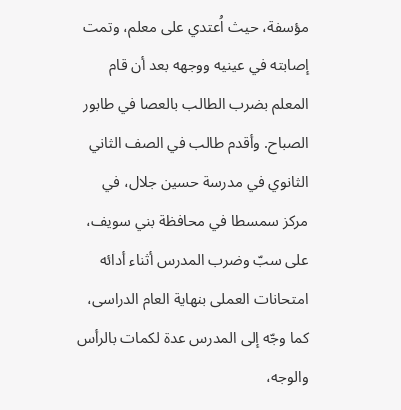مؤسفة، حيث اُعتدي على معلم، وتمت إصابته في عينيه ووجهه بعد أن قام المعلم بضرب الطالب بالعصا في طابور الصباح. وأقدم طالب في الصف الثاني الثانوي في مدرسة حسين جلال، في مركز سمسطا في محافظة بني سويف، على سبّ وضرب المدرس أثناء أدائه امتحانات العملى بنهاية العام الدراسى، كما وجّه إلى المدرس عدة لكمات بالرأس والوجه،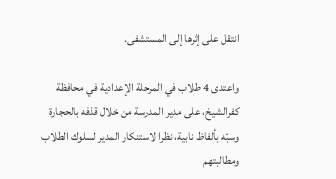انتقل على إثرها إلى المستشفى.

واعتدى 4 طلاب في المرحلة الإعدادية في محافظة كفرالشيخ، على مدير المدرسة من خلال قذفه بالحجارة وسبّه بألفاظ نابية، نظرا لاستنكار المدير لسلوك الطلاب ومطالبتهم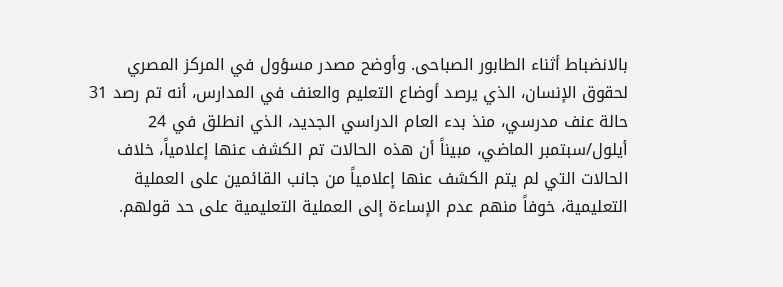بالانضباط أثناء الطابور الصباحى. وأوضح مصدر مسؤول في المركز المصري لحقوق الإنسان، الذي يرصد أوضاع التعليم والعنف في المدارس، أنه تم رصد 31 حالة عنف مدرسي، منذ بدء العام الدراسي الجديد، الذي انطلق في 24 أيلول/سبتمبر الماضي، مبيناً أن هذه الحالات تم الكشف عنها إعلامياً، خلاف الحالات التي لم يتم الكشف عنها إعلامياً من جانب القائمين على العملية التعليمية، خوفاً منهم عدم الإساءة إلى العملية التعليمية على حد قولهم.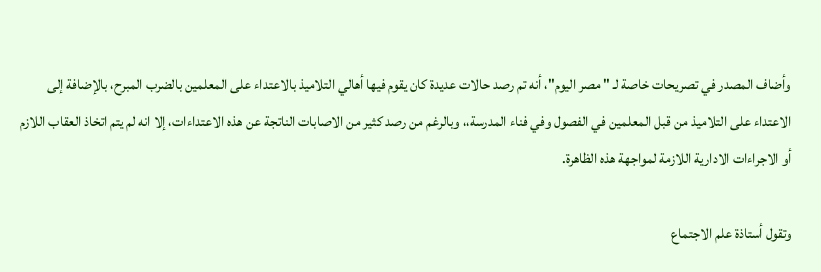وأضاف المصدر في تصريحات خاصة لـ " مصر اليوم"، أنه تم رصد حالات عديدة كان يقوم فيها أهالي التلاميذ بالاعتداء على المعلمين بالضرب المبرح، بالإضافة إلى الاعتداء على التلاميذ من قبل المعلمين في الفصول وفي فناء المدرسة،، وبالرغم من رصد كثير من الاصابات الناتجة عن هذه الاعتداءات، إلا انه لم يتم اتخاذ العقاب اللازم أو الاجراءات الادارية اللازمة لمواجهة هذه الظاهرة.

وتقول أستاذة علم الاجتماع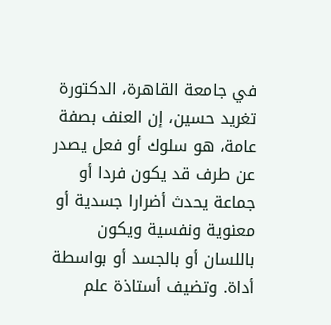في جامعة القاهرة، الدكتورة تغريد حسين، إن العنف بصفة عامة، هو سلوك أو فعل يصدر عن طرف قد يكون فردا أو جماعة يحدث أضرارا جسدية أو معنوية ونفسية ويكون باللسان أو بالجسد أو بواسطة أداة. وتضيف أستاذة علم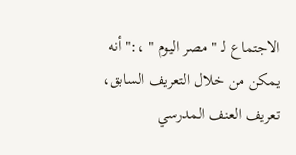الاجتماع لـ " مصر اليوم " ،:" أنه يمكن من خلال التعريف السابق، تعريف العنف المدرسي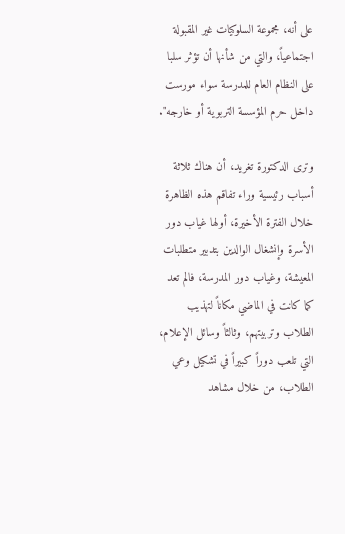على أنه، مجموعة السلوكيات غير المقبولة اجتماعياً، والتي من شأنها أن تؤثر سلبا على النظام العام للمدرسة سواء مورست داخل حرم المؤسسة التربوية أو خارجه".

وترى الدكتورة تغريد، أن هناك ثلاثة أسباب رئيسية وراء تفاقم هذه الظاهرة خلال الفترة الأخيرة، أولها غياب دور الأسرة وإنشغال الوالدين بتدبير متطلبات المعيشة، وغياب دور المدرسة، فالم تعد كما كانت في الماضي مكاناً لتهذيب الطلاب وتربيتهم، وثالثاً وسائل الإعلام، التي تلعب دوراً كبيراً في تشكيل وعي الطلاب، من خلال مشاهد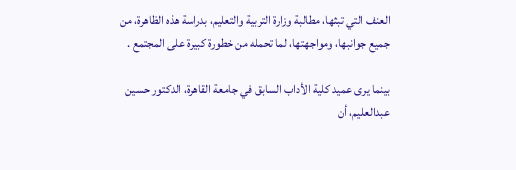العنف التي تبثها، مطالبة وزارة التربية والتعليم، بدراسة هذه الظاهرة، من جميع جوانبها، ومواجهتها، لما تحمله من خطورة كبيرة على المجتمع .

بينما يرى عميد كلية الأداب السابق في جامعة القاهرة، الدكتور حسين عبدالعليم، أن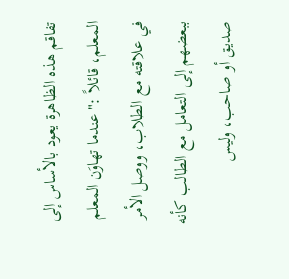تفاقم هذه الظاهرة يعود بالأساس إلى المعلم، قائلاً :"عندما تهاوَن المعلم في علاقته مع الطلاب، ووصل الأمر ببعضهم إلى التعامل مع الطالب كأنه صديق أو صاحب، وليس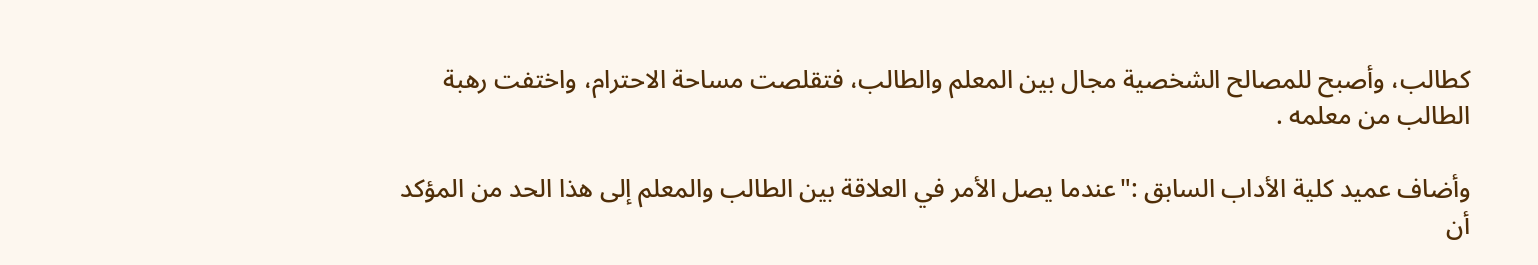كطالب، وأصبح للمصالح الشخصية مجال بين المعلم والطالب، فتقلصت مساحة الاحترام، واختفت رهبة الطالب من معلمه .

وأضاف عميد كلية الأداب السابق :"عندما يصل الأمر في العلاقة بين الطالب والمعلم إلى هذا الحد من المؤكد أن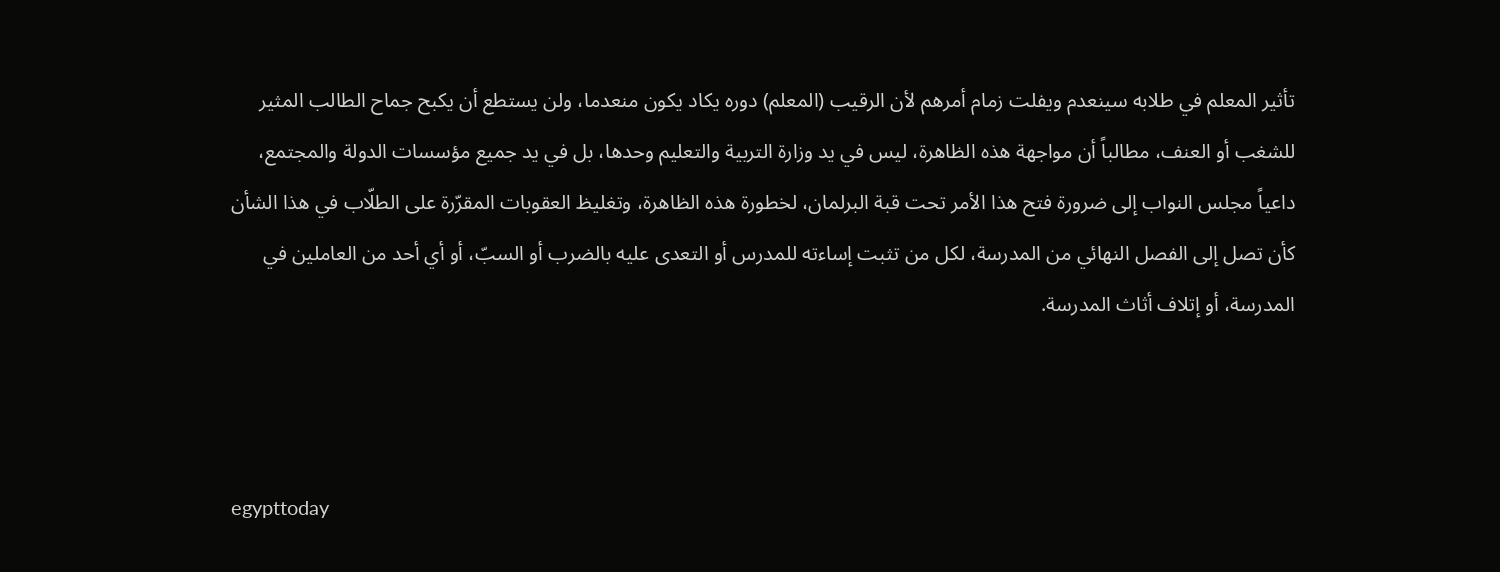تأثير المعلم في طلابه سينعدم ويفلت زمام أمرهم لأن الرقيب (المعلم) دوره يكاد يكون منعدما، ولن يستطع أن يكبح جماح الطالب المثير للشغب أو العنف، مطالباً أن مواجهة هذه الظاهرة، ليس في يد وزارة التربية والتعليم وحدها، بل في يد جميع مؤسسات الدولة والمجتمع، داعياً مجلس النواب إلى ضرورة فتح هذا الأمر تحت قبة البرلمان، لخطورة هذه الظاهرة، وتغليظ العقوبات المقرّرة على الطلّاب في هذا الشأن كأن تصل إلى الفصل النهائي من المدرسة، لكل من تثبت إساءته للمدرس أو التعدى عليه بالضرب أو السبّ، أو أي أحد من العاملين في المدرسة، أو إتلاف أثاث المدرسة.



egypttoday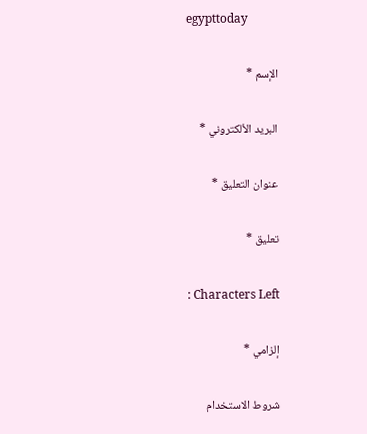egypttoday

الإسم *

البريد الألكتروني *

عنوان التعليق *

تعليق *

: Characters Left

إلزامي *

شروط الاستخدام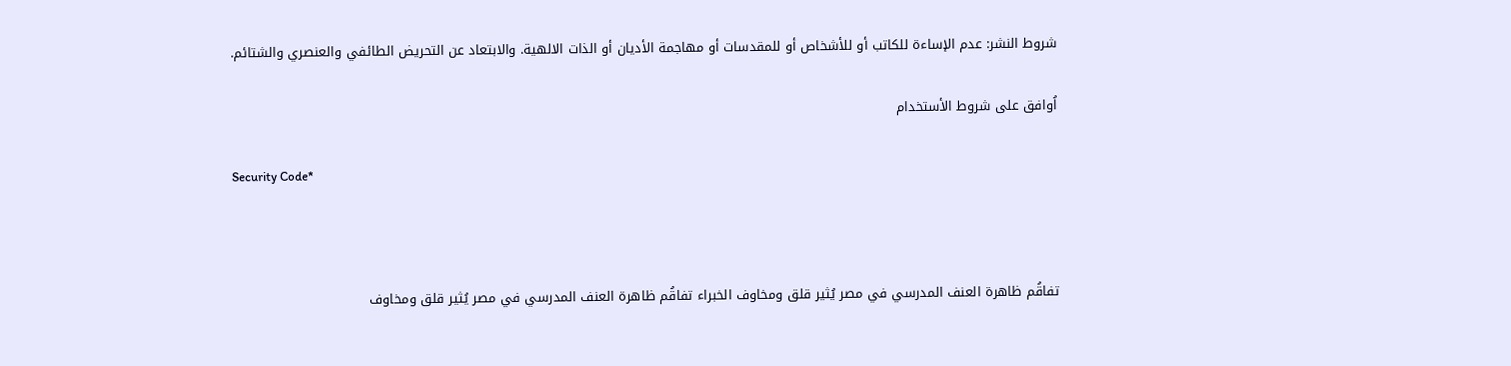شروط النشر: عدم الإساءة للكاتب أو للأشخاص أو للمقدسات أو مهاجمة الأديان أو الذات الالهية. والابتعاد عن التحريض الطائفي والعنصري والشتائم.

اُوافق على شروط الأستخدام

Security Code*



تفاقُم ظاهرة العنف المدرسي في مصر يُثير قلق ومخاوف الخبراء تفاقُم ظاهرة العنف المدرسي في مصر يُثير قلق ومخاوف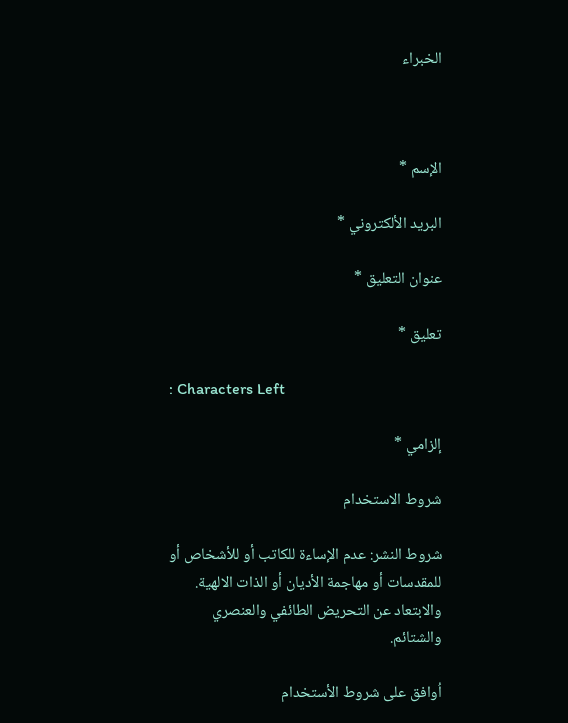الخبراء



الإسم *

البريد الألكتروني *

عنوان التعليق *

تعليق *

: Characters Left

إلزامي *

شروط الاستخدام

شروط النشر: عدم الإساءة للكاتب أو للأشخاص أو للمقدسات أو مهاجمة الأديان أو الذات الالهية. والابتعاد عن التحريض الطائفي والعنصري والشتائم.

اُوافق على شروط الأستخدام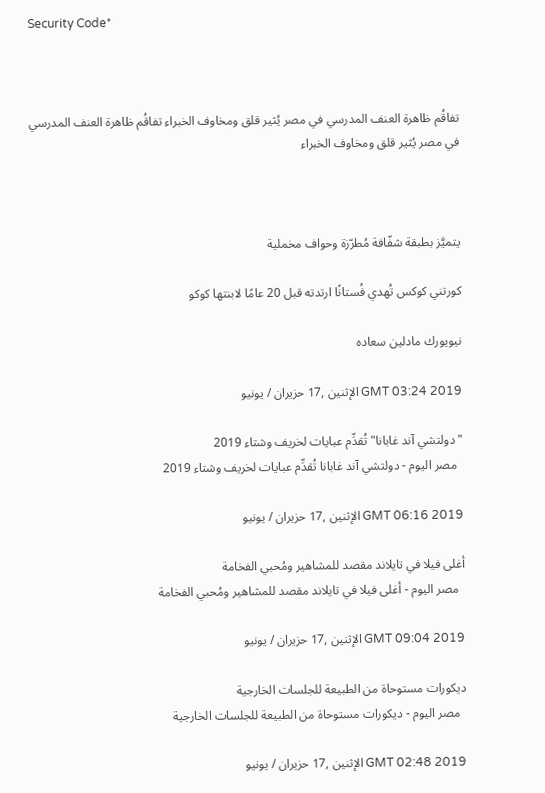Security Code*



تفاقُم ظاهرة العنف المدرسي في مصر يُثير قلق ومخاوف الخبراء تفاقُم ظاهرة العنف المدرسي في مصر يُثير قلق ومخاوف الخبراء



يتميَّز بطبقة شفّافة مُطرّزة وحواف مخملية

كورتني كوكس تُهدي فُستانًا ارتدته قبل 20 عامًا لابنتها كوكو

نيويورك مادلين سعاده

GMT 03:24 2019 الإثنين ,17 حزيران / يونيو

"دولتشي آند غابانا" تُقدِّم عبايات لخريف وشتاء 2019
  مصر اليوم - دولتشي آند غابانا تُقدِّم عبايات لخريف وشتاء 2019

GMT 06:16 2019 الإثنين ,17 حزيران / يونيو

أغلى فيلا في تايلاند مقصد للمشاهير ومُحبي الفخامة
  مصر اليوم - أغلى فيلا في تايلاند مقصد للمشاهير ومُحبي الفخامة

GMT 09:04 2019 الإثنين ,17 حزيران / يونيو

ديكورات مستوحاة من الطبيعة للجلسات الخارجية
  مصر اليوم - ديكورات مستوحاة من الطبيعة للجلسات الخارجية

GMT 02:48 2019 الإثنين ,17 حزيران / يونيو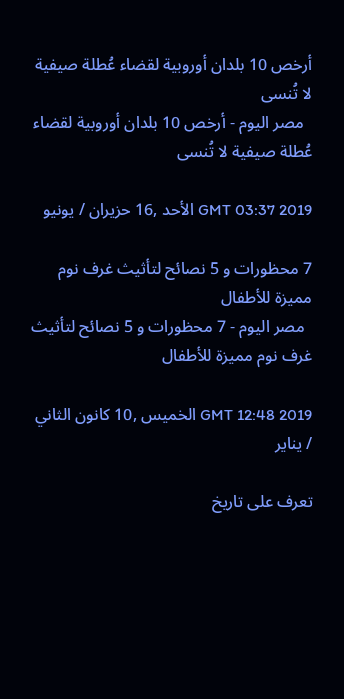أرخص 10 بلدان أوروبية لقضاء عُطلة صيفية لا تُنسى
  مصر اليوم - أرخص 10 بلدان أوروبية لقضاء عُطلة صيفية لا تُنسى

GMT 03:37 2019 الأحد ,16 حزيران / يونيو

7 محظورات و 5 نصائح لتأثيث غرف نوم مميزة للأطفال
  مصر اليوم - 7 محظورات و 5 نصائح لتأثيث غرف نوم مميزة للأطفال

GMT 12:48 2019 الخميس ,10 كانون الثاني / يناير

تعرف على تاريخ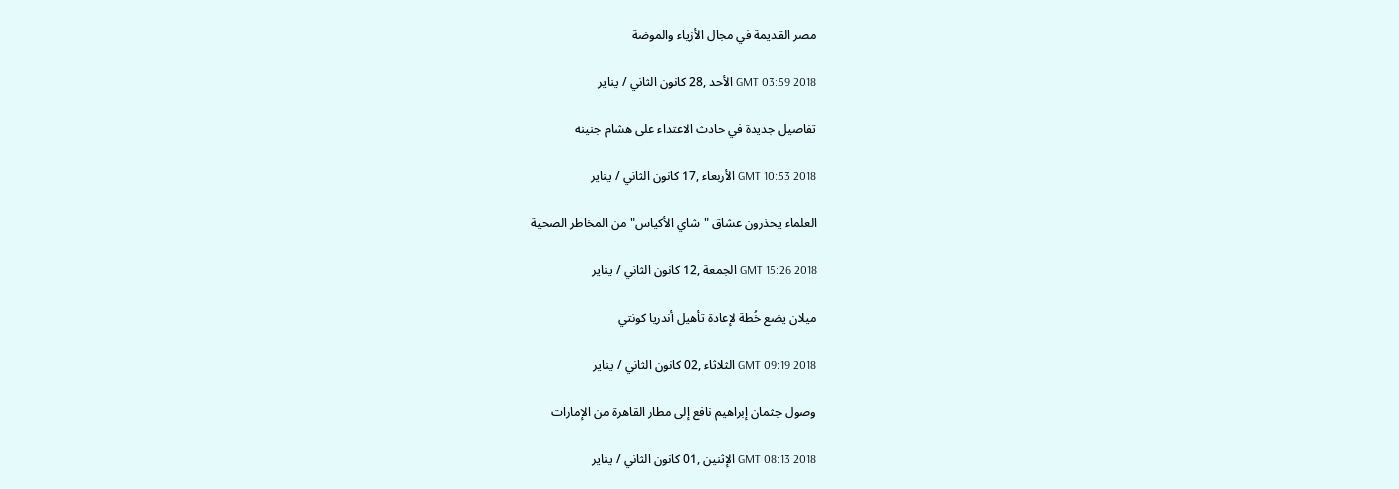مصر القديمة في مجال الأزياء والموضة

GMT 03:59 2018 الأحد ,28 كانون الثاني / يناير

تفاصيل جديدة في حادث الاعتداء على هشام جنينه

GMT 10:53 2018 الأربعاء ,17 كانون الثاني / يناير

العلماء يحذرون عشاق "شاي الأكياس" من المخاطر الصحية

GMT 15:26 2018 الجمعة ,12 كانون الثاني / يناير

ميلان يضع خُطة لإعادة تأهيل أندريا كونتي

GMT 09:19 2018 الثلاثاء ,02 كانون الثاني / يناير

وصول جثمان إبراهيم نافع إلى مطار القاهرة من الإمارات

GMT 08:13 2018 الإثنين ,01 كانون الثاني / يناير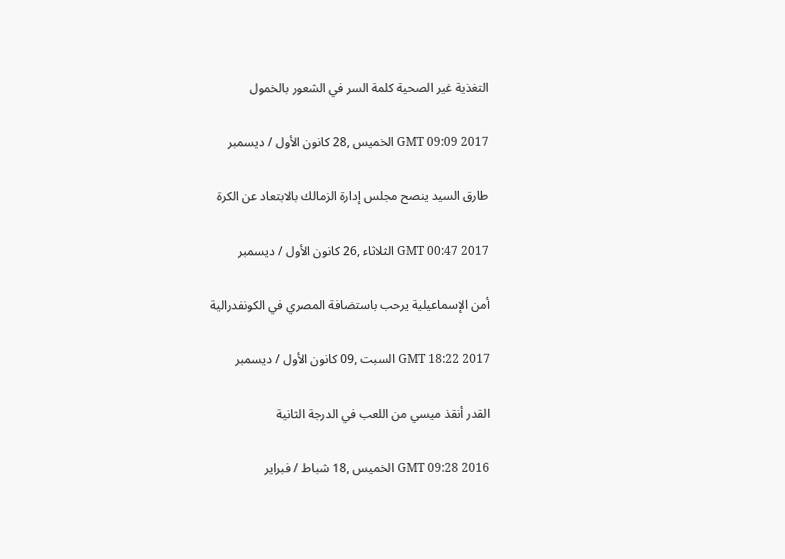التغذية غير الصحية كلمة السر في الشعور بالخمول

GMT 09:09 2017 الخميس ,28 كانون الأول / ديسمبر

طارق السيد ينصح مجلس إدارة الزمالك بالابتعاد عن الكرة

GMT 00:47 2017 الثلاثاء ,26 كانون الأول / ديسمبر

أمن الإسماعيلية يرحب باستضافة المصري في الكونفدرالية

GMT 18:22 2017 السبت ,09 كانون الأول / ديسمبر

القدر أنقذ ميسي من اللعب في الدرجة الثانية

GMT 09:28 2016 الخميس ,18 شباط / فبراير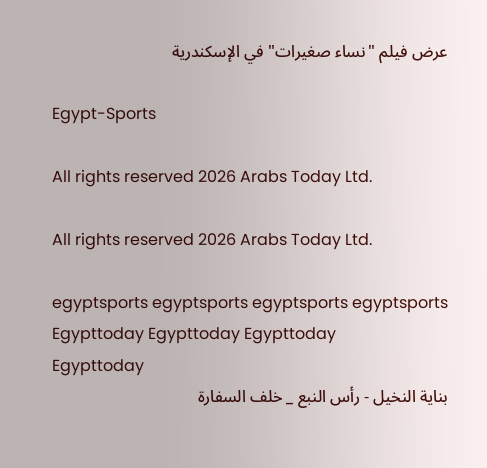عرض فيلم "نساء صغيرات" في الإسكندرية

Egypt-Sports

All rights reserved 2026 Arabs Today Ltd.

All rights reserved 2026 Arabs Today Ltd.

egyptsports egyptsports egyptsports egyptsports
Egypttoday Egypttoday Egypttoday
Egypttoday
بناية النخيل - رأس النبع _ خلف السفارة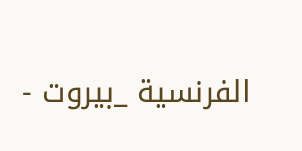الفرنسية _بيروت -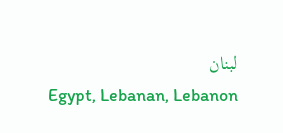لبنان
Egypt, Lebanan, Lebanon